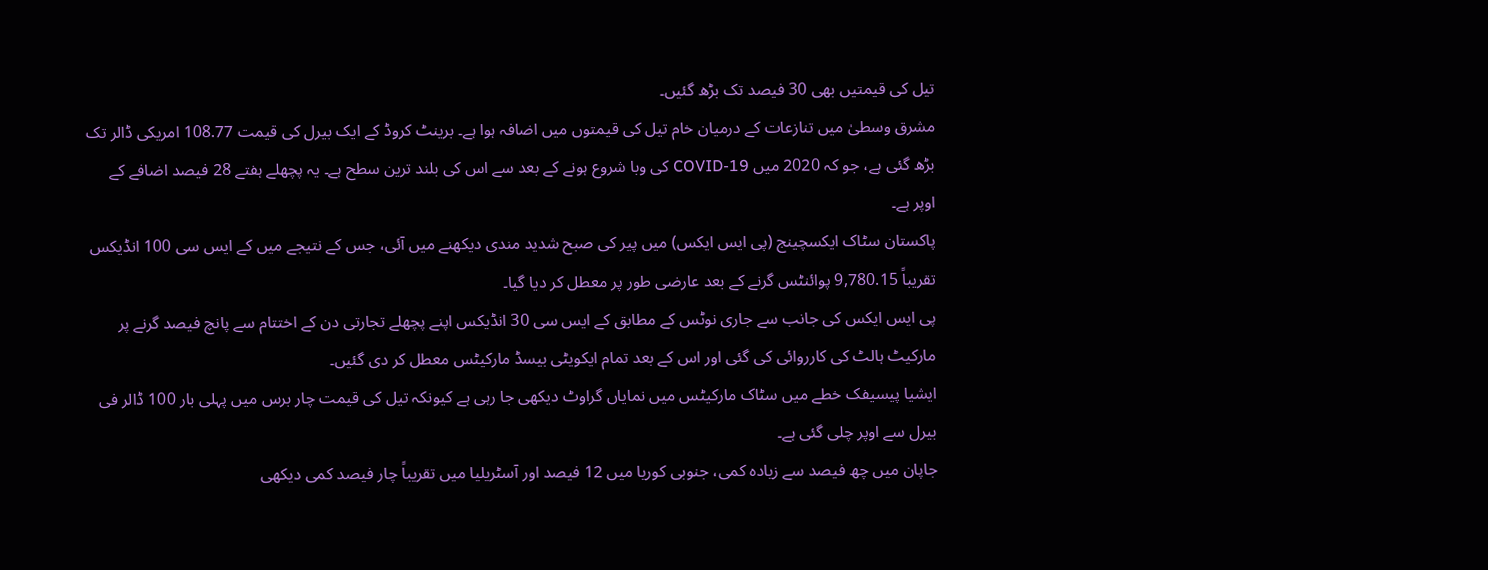تیل کی قیمتیں بھی 30 فیصد تک بڑھ گئیں۔
مشرق وسطیٰ میں تنازعات کے درمیان خام تیل کی قیمتوں میں اضافہ ہوا ہے۔ برینٹ کروڈ کے ایک بیرل کی قیمت 108.77 امریکی ڈالر تک بڑھ گئی ہے، جو کہ 2020 میں COVID-19 کی وبا شروع ہونے کے بعد سے اس کی بلند ترین سطح ہے۔ یہ پچھلے ہفتے 28 فیصد اضافے کے اوپر ہے۔
پاکستان سٹاک ایکسچینج (پی ایس ایکس) میں پیر کی صبح شدید مندی دیکھنے میں آئی، جس کے نتیجے میں کے ایس سی 100 انڈیکس تقریباً 9,780.15 پوائنٹس گرنے کے بعد عارضی طور پر معطل کر دیا گیا۔
پی ایس ایکس کی جانب سے جاری نوٹس کے مطابق کے ایس سی 30 انڈیکس اپنے پچھلے تجارتی دن کے اختتام سے پانچ فیصد گرنے پر مارکیٹ ہالٹ کی کارروائی کی گئی اور اس کے بعد تمام ایکویٹی بیسڈ مارکیٹس معطل کر دی گئیں۔
ایشیا پیسیفک خطے میں سٹاک مارکیٹس میں نمایاں گراوٹ دیکھی جا رہی ہے کیونکہ تیل کی قیمت چار برس میں پہلی بار 100 ڈالر فی بیرل سے اوپر چلی گئی ہے۔
جاپان میں چھ فیصد سے زیادہ کمی، جنوبی کوریا میں 12 فیصد اور آسٹریلیا میں تقریباً چار فیصد کمی دیکھی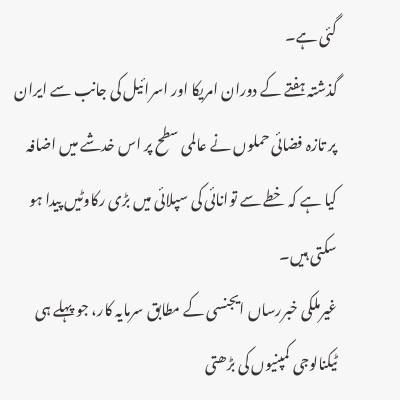گئی ہے۔
گذشتہ ہفتے کے دوران امریکا اور اسرائیل کی جانب سے ایران پر تازہ فضائی حملوں نے عالمی سطح پر اس خدشے میں اضافہ کیا ہے کہ خطے سے توانائی کی سپلائی میں بڑی رکاوٹیں پیدا ہو سکتی ہیں۔
غیرملکی خبررساں ایجنسی کے مطابق سرمایہ کار، جو پہلے ہی ٹیکنالوجی کمپنیوں کی بڑھتی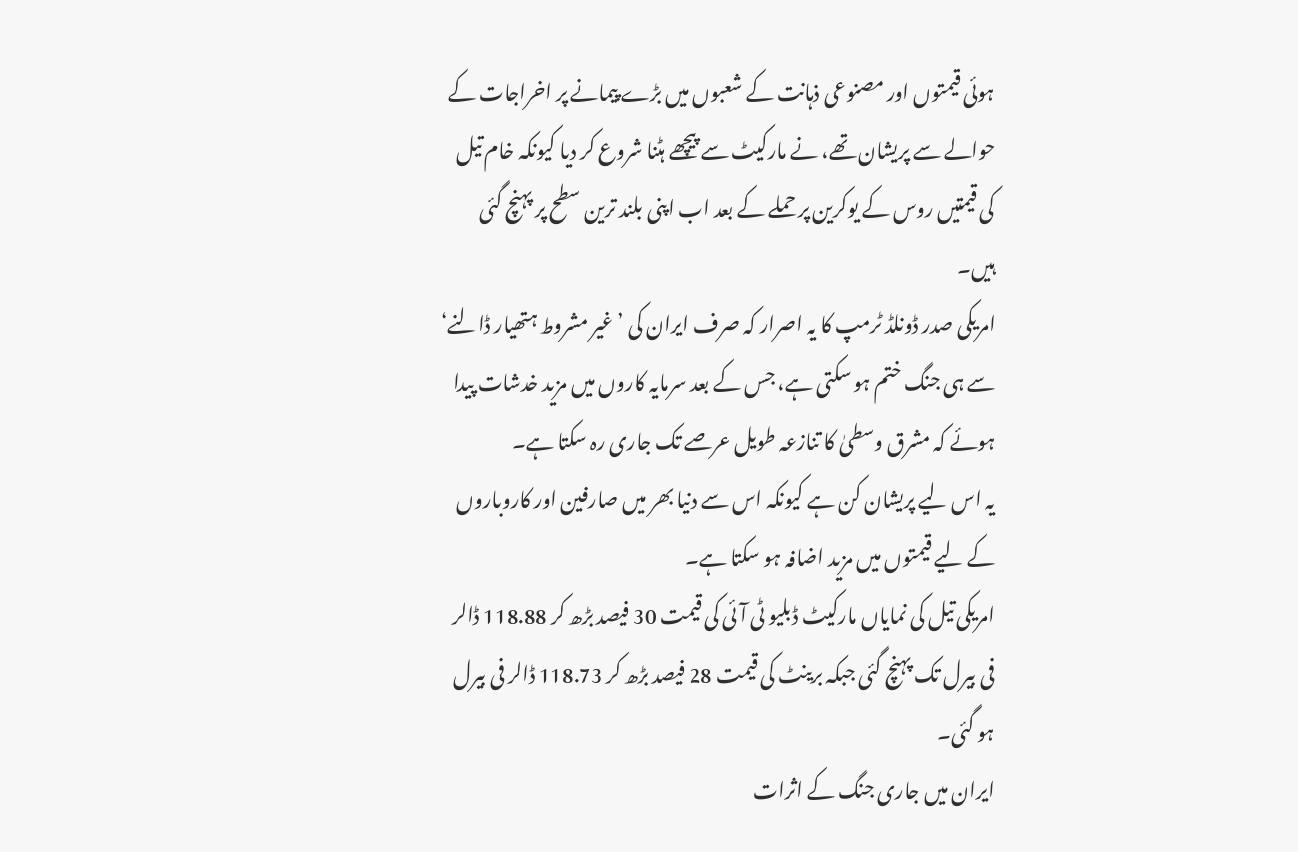ہوئی قیمتوں اور مصنوعی ذہانت کے شعبوں میں بڑے پیمانے پر اخراجات کے حوالے سے پریشان تھے، نے مارکیٹ سے پیچھے ہٹنا شروع کر دیا کیونکہ خام تیل کی قیمتیں روس کے یوکرین پر حملے کے بعد اب اپنی بلند ترین سطح پر پہنچ گئی ہیں۔
امریکی صدر ڈونلڈ ٹرمپ کا یہ اصرار کہ صرف ایران کی ’غیر مشروط ہتھیار ڈالنے‘ سے ہی جنگ ختم ہو سکتی ہے، جس کے بعد سرمایہ کاروں میں مزید خدشات پیدا ہوئے کہ مشرق وسطیٰ کا تنازعہ طویل عرصے تک جاری رہ سکتا ہے۔
یہ اس لیے پریشان کن ہے کیونکہ اس سے دنیا بھر میں صارفین اور کاروباروں کے لیے قیمتوں میں مزید اضافہ ہو سکتا ہے۔
امریکی تیل کی نمایاں مارکیٹ ڈبلیو ٹی آئی کی قیمت 30 فیصد بڑھ کر 118.88 ڈالر فی بیرل تک پہنچ گئی جبکہ برینٹ کی قیمت 28 فیصد بڑھ کر 118.73 ڈالر فی بیرل ہو گئی۔
ایران میں جاری جنگ کے اثرات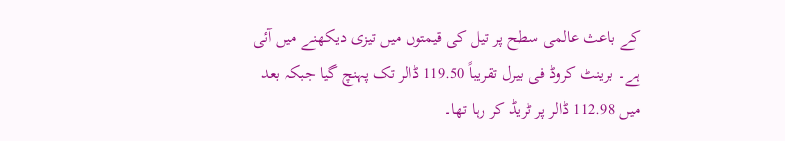کے باعث عالمی سطح پر تیل کی قیمتوں میں تیزی دیکھنے میں آئی ہے۔ برینٹ کروڈ فی بیرل تقریباً 119.50 ڈالر تک پہنچ گیا جبکہ بعد میں 112.98 ڈالر پر ٹریڈ کر رہا تھا۔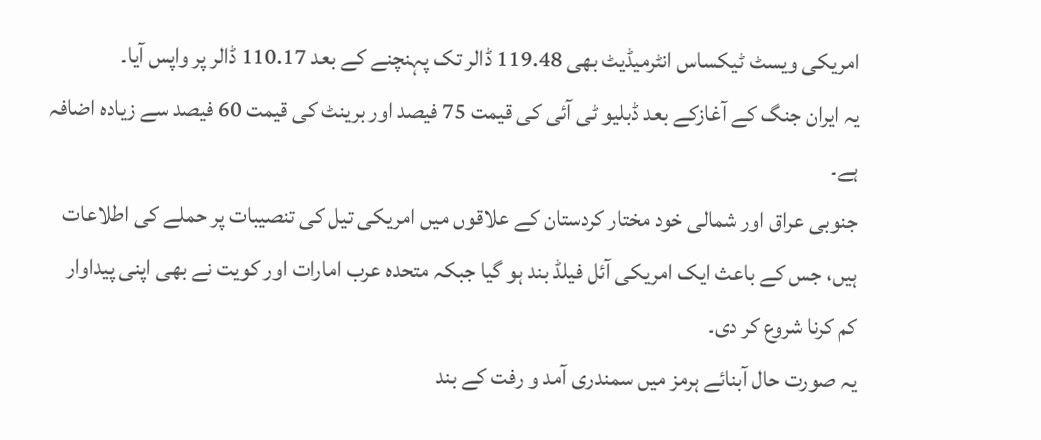امریکی ویسٹ ٹیکساس انٹرمیڈیٹ بھی 119.48 ڈالر تک پہنچنے کے بعد 110.17 ڈالر پر واپس آیا۔
یہ ایران جنگ کے آغازکے بعد ڈبلیو ٹی آئی کی قیمت 75 فیصد اور برینٹ کی قیمت 60 فیصد سے زیادہ اضافہ ہے۔
جنوبی عراق اور شمالی خود مختار کردستان کے علاقوں میں امریکی تیل کی تنصیبات پر حملے کی اطلاعات ہیں، جس کے باعث ایک امریکی آئل فیلڈ بند ہو گیا جبکہ متحدہ عرب امارات اور کویت نے بھی اپنی پیداوار کم کرنا شروع کر دی۔
یہ صورت حال آبنائے ہرمز میں سمندری آمد و رفت کے بند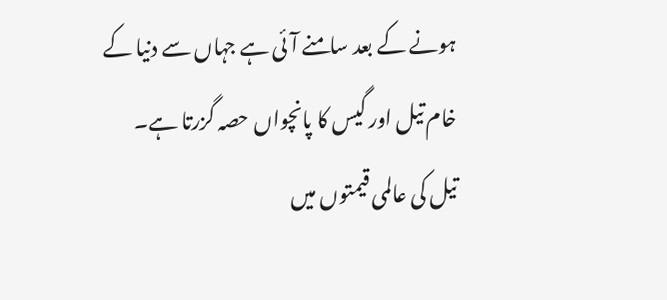ہونے کے بعد سامنے آئی ہے جہاں سے دنیا کے خام تیل اور گیس کا پانچواں حصہ گزرتا ہے۔
تیل کی عالمی قیمتوں میں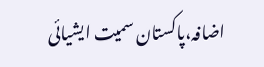اضافہ،پاکستان سمیت ایشیائی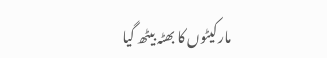مارکیٹوں کا بھٹہ بیٹھ گیا